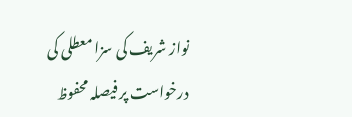نواز شریف کی سزا معطلی کی درخواست پر فیصلہ محفوظ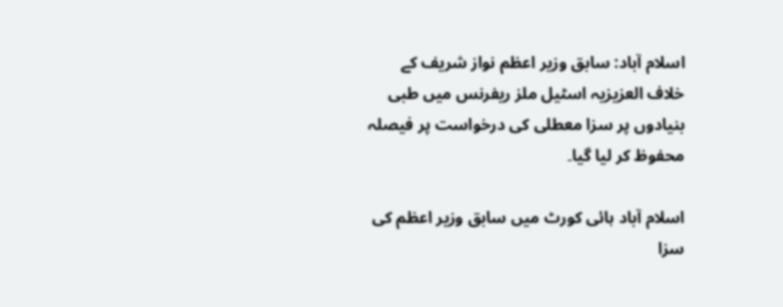اسلام آباد: سابق وزیر اعظم نواز شریف کے خلاف العزیزیہ اسٹیل ملز ریفرنس میں طبی بنیادوں پر سزا معطلی کی درخواست پر فیصلہ محفوظ کر لیا گیا۔

اسلام آباد ہائی کورٹ میں سابق وزیر اعظم کی سزا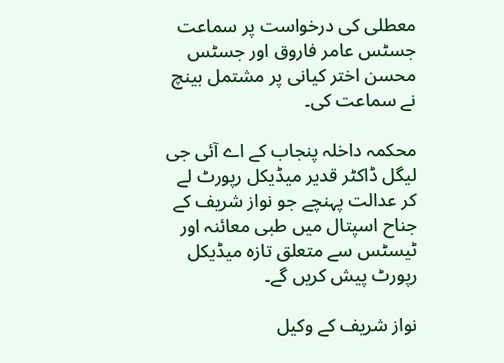معطلی کی درخواست پر سماعت جسٹس عامر فاروق اور جسٹس محسن اختر کیانی پر مشتمل بینچ نے سماعت کی۔

محکمہ داخلہ پنجاب کے اے آئی جی لیگل ڈاکٹر قدیر میڈیکل رپورٹ لے کر عدالت پہنچے جو نواز شریف کے جناح اسپتال میں طبی معائنہ اور ٹیسٹس سے متعلق تازہ میڈیکل رپورٹ پیش کریں گے۔

نواز شریف کے وکیل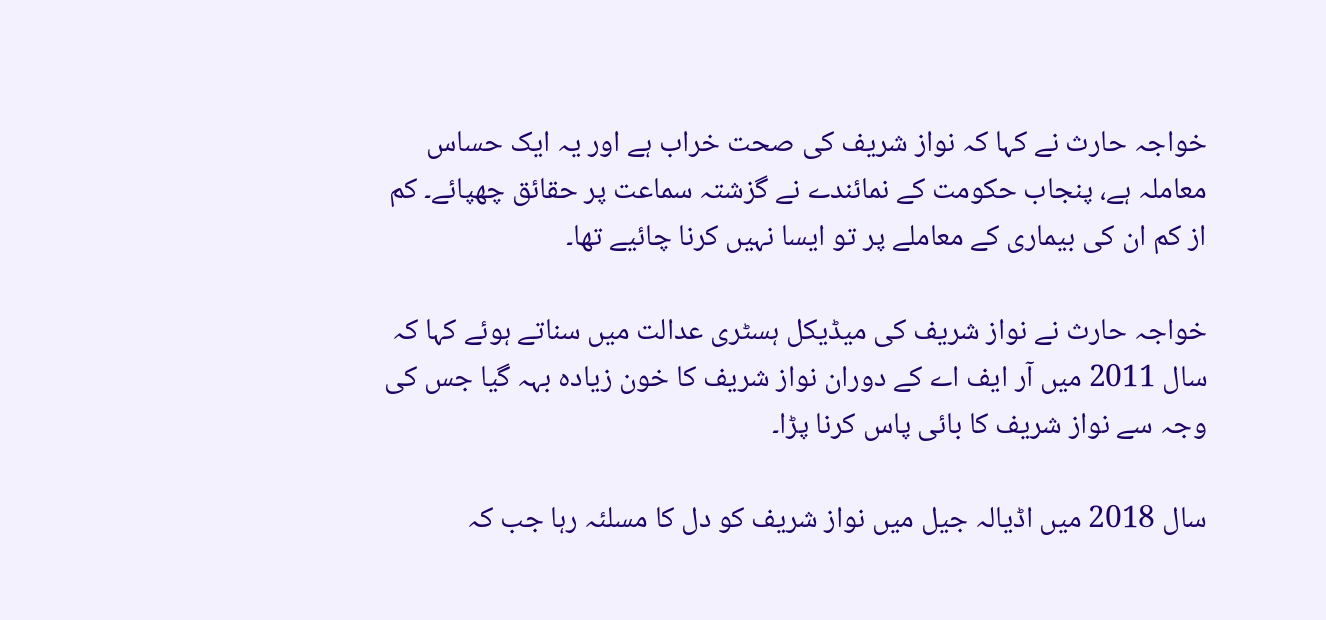خواجہ حارث نے کہا کہ نواز شریف کی صحت خراب ہے اور یہ ایک حساس معاملہ ہے، پنجاب حکومت کے نمائندے نے گزشتہ سماعت پر حقائق چھپائے۔ کم از کم ان کی بیماری کے معاملے پر تو ایسا نہیں کرنا چائیے تھا۔

خواجہ حارث نے نواز شریف کی میڈیکل ہسٹری عدالت میں سناتے ہوئے کہا کہ سال 2011 میں آر ایف اے کے دوران نواز شریف کا خون زیادہ بہہ گیا جس کی وجہ سے نواز شریف کا بائی پاس کرنا پڑا۔

سال 2018 میں اڈیالہ جیل میں نواز شریف کو دل کا مسلئہ رہا جب کہ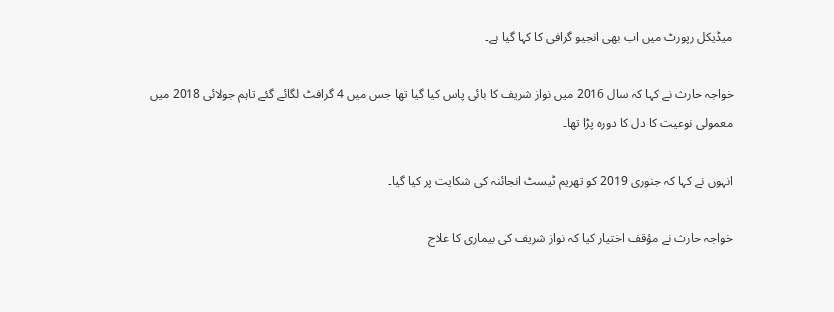میڈیکل رپورٹ میں اب بھی انجیو گرافی کا کہا گیا ہے۔

خواجہ حارث نے کہا کہ سال 2016 میں نواز شریف کا بائی پاس کیا گیا تھا جس میں 4 گرافٹ لگائے گئے تاہم جولائی 2018 میں معمولی نوعیت کا دل کا دورہ پڑا تھا۔

انہوں نے کہا کہ جنوری 2019 کو تھریم ٹیسٹ انجائنہ کی شکایت پر کیا گیا۔

خواجہ حارث نے مؤقف اختیار کیا کہ نواز شریف کی بیماری کا علاج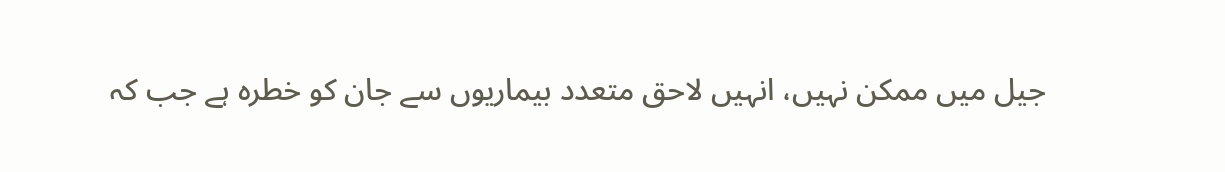جیل میں ممکن نہیں، انہیں لاحق متعدد بیماریوں سے جان کو خطرہ ہے جب کہ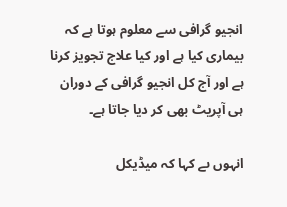انجیو گرافی سے معلوم ہوتا ہے کہ بیماری کیا ہے اور کیا علاج تجویز کرنا ہے اور آج کل انجیو گرافی کے دوران ہی آپریٹ بھی کر دیا جاتا ہے۔

انہوں ںے کہا کہ میڈیکل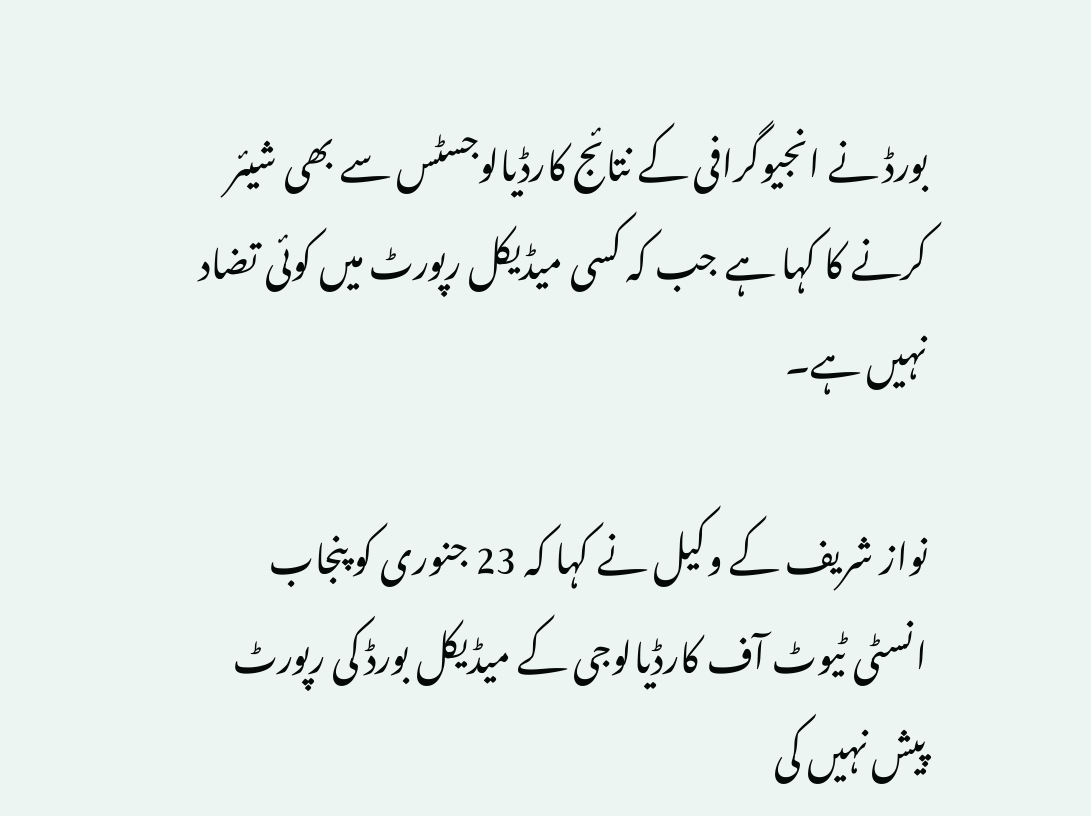بورڈ نے انجیوگرافی کے نتائج کارڈیالوجسٹس سے بھی شیئر کرنے کا کہا ہے جب کہ کسی میڈیکل رپورٹ میں کوئی تضاد نہیں ہے۔

نواز شریف کے وکیل نے کہا کہ 23 جنوری کو پنجاب انسٹی ٹیوٹ آف کارڈیالوجی کے میڈیکل بورڈ کی رپورٹ پیش نہیں کی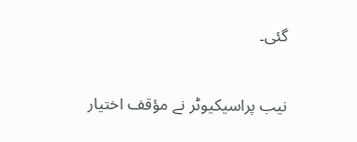گئی۔

نیب پراسیکیوٹر نے مؤقف اختیار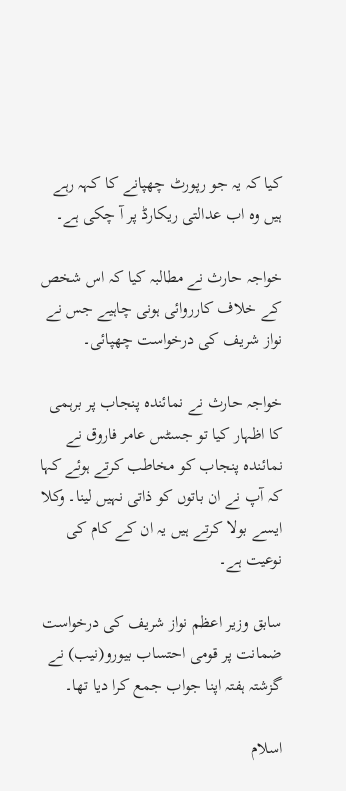کیا کہ یہ جو رپورٹ چھپانے کا کہہ رہے ہیں وہ اب عدالتی ریکارڈ پر آ چکی ہے۔

خواجہ حارث نے مطالبہ کیا کہ اس شخص کے خلاف کارروائی ہونی چاہیے جس نے نواز شریف کی درخواست چھپائی۔

خواجہ حارث نے نمائندہ پنجاب پر برہمی کا اظہار کیا تو جسٹس عامر فاروق نے نمائندہ پنجاب کو مخاطب کرتے ہوئے کہا کہ آپ نے ان باتوں کو ذاتی نہیں لینا۔ وکلا ایسے بولا کرتے ہیں یہ ان کے کام کی نوعیت ہے۔

سابق وزیر اعظم نواز شریف کی درخواست ضمانت پر قومی احتساب بیورو(نیب) نے گزشتہ ہفتہ اپنا جواب جمع کرا دیا تھا۔

اسلام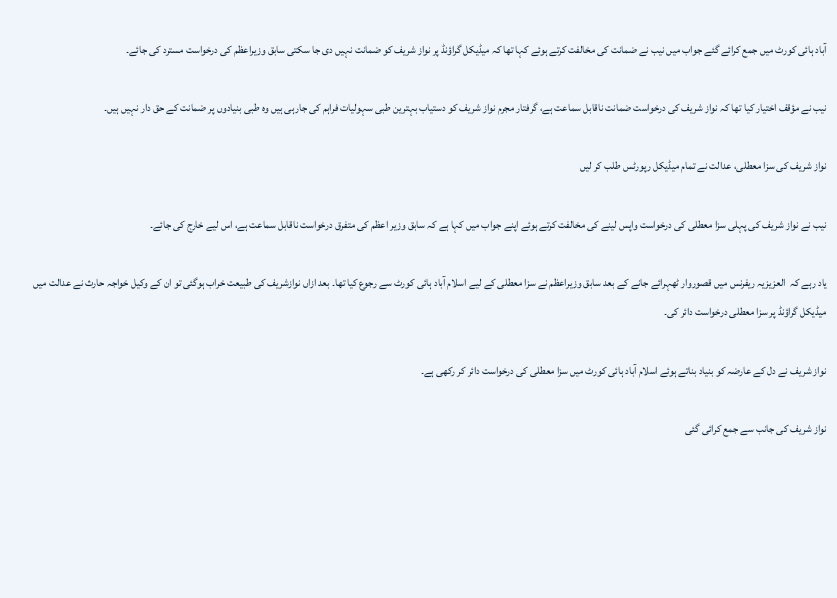آباد ہائی کورٹ میں جمع کرائے گئے جواب میں نیب نے ضمانت کی مخالفت کرتے ہوئے کہا تھا کہ میڈیکل گراؤنڈ پر نواز شریف کو ضمانت نہیں دی جا سکتی سابق وزیراعظم کی درخواست مسترد کی جائے۔

نیب نے مؤقف اختیار کیا تھا کہ نواز شریف کی درخواست ضمانت ناقابل سماعت ہے، گرفتار مجرم نواز شریف کو دستیاب بہترین طبی سہولیات فراہم کی جارہی ہیں وہ طبی بنیادوں پر ضمانت کے حق دار نہیں ہیں۔

نواز شریف کی سزا معطلی، عدالت نے تمام میڈیکل رپورٹس طلب کر لیں

نیب نے نواز شریف کی پہلی سزا معطلی کی درخواست واپس لینے کی مخالفت کرتے ہوئے اپنے جواب میں کہا ہے کہ سابق وزیر اعظم کی متفرق درخواست ناقابل سماعت ہے، اس لیے خارج کی جائے۔

یاد رہے کہ  العزیزیہ ریفرنس میں قصوروار ٹھہرائے جانے کے بعد سابق وزیراعظم نے سزا معطلی کے لیے اسلام آباد ہائی کورٹ سے رجوع کیا تھا۔ بعد ازاں نوازشریف کی طبیعت خراب ہوگئی تو ان کے وکیل خواجہ حارث نے عدالت میں میڈیکل گراؤنڈ پر سزا معطلی درخواست دائر کی۔

نواز شریف نے دل کے عارضہ کو بنیاد بناتے ہوئے اسلام آباد ہائی کورٹ میں سزا معطلی کی درخواست دائر کر رکھی ہے۔

نواز شریف کی جانب سے جمع کرائی گئی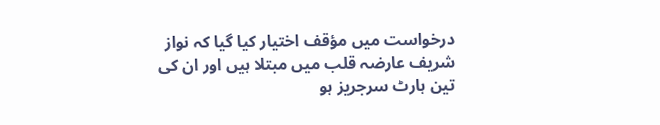درخواست میں مؤقف اختیار کیا گیا کہ نواز شریف عارضہ قلب میں مبتلا ہیں اور ان کی تین ہارٹ سرجریز ہو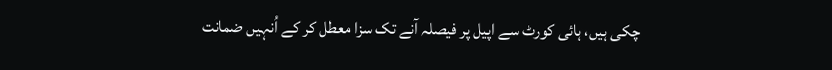چکی ہیں، ہائی کورٹ سے اپیل پر فیصلہ آنے تک سزا معطل کر کے اُنہیں ضمانت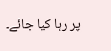پر رہا کیا جائے۔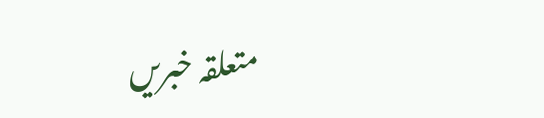متعلقہ خبریں